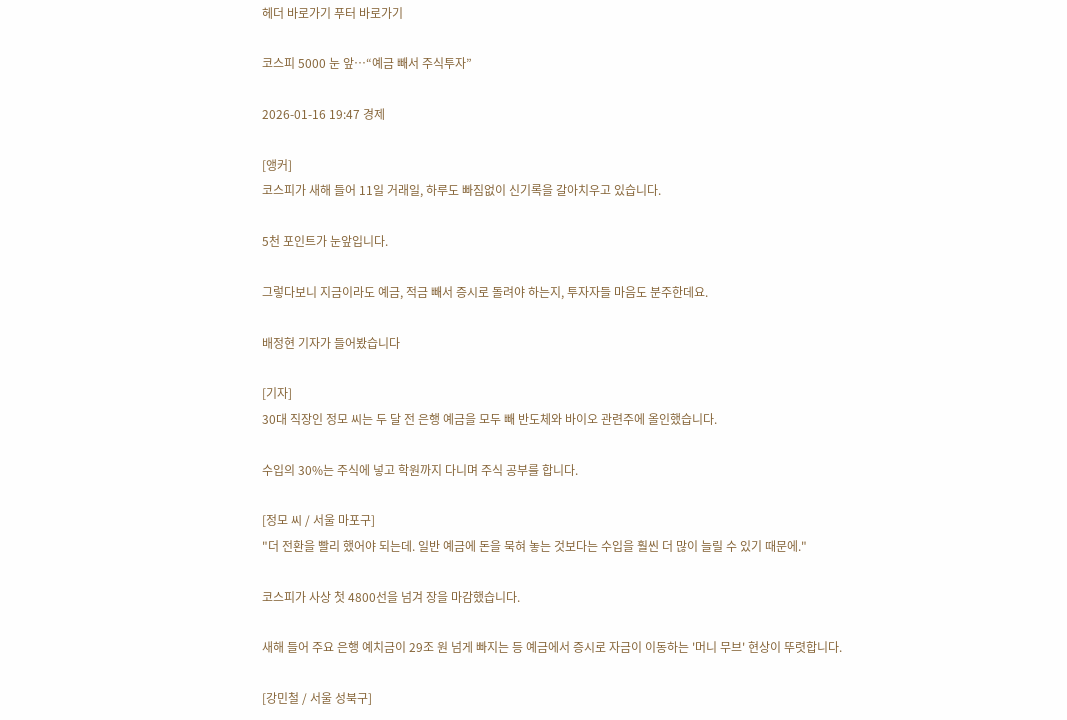헤더 바로가기 푸터 바로가기

코스피 5000 눈 앞…“예금 빼서 주식투자”

2026-01-16 19:47 경제

[앵커]
코스피가 새해 들어 11일 거래일, 하루도 빠짐없이 신기록을 갈아치우고 있습니다.

5천 포인트가 눈앞입니다.

그렇다보니 지금이라도 예금, 적금 빼서 증시로 돌려야 하는지, 투자자들 마음도 분주한데요.

배정현 기자가 들어봤습니다

[기자]
30대 직장인 정모 씨는 두 달 전 은행 예금을 모두 빼 반도체와 바이오 관련주에 올인했습니다.

수입의 30%는 주식에 넣고 학원까지 다니며 주식 공부를 합니다.

[정모 씨 / 서울 마포구]
"더 전환을 빨리 했어야 되는데. 일반 예금에 돈을 묵혀 놓는 것보다는 수입을 훨씬 더 많이 늘릴 수 있기 때문에."

코스피가 사상 첫 4800선을 넘겨 장을 마감했습니다.

새해 들어 주요 은행 예치금이 29조 원 넘게 빠지는 등 예금에서 증시로 자금이 이동하는 '머니 무브' 현상이 뚜렷합니다.

[강민철 / 서울 성북구]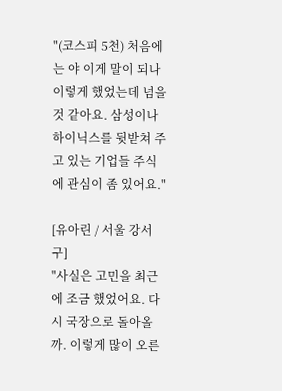"(코스피 5천) 처음에는 야 이게 말이 되나 이렇게 했었는데 넘을 것 같아요. 삼성이나 하이닉스를 뒷받쳐 주고 있는 기업들 주식에 관심이 좀 있어요."

[유아린 / 서울 강서구]
"사실은 고민을 최근에 조금 했었어요. 다시 국장으로 돌아올까. 이렇게 많이 오른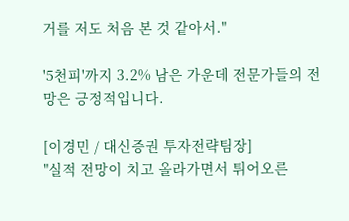거를 저도 처음 본 것 같아서."

'5천피'까지 3.2% 남은 가운데 전문가들의 전망은 긍정적입니다.

[이경민 / 대신증권 투자전략팀장]
"실적 전망이 치고 올라가면서 튀어오른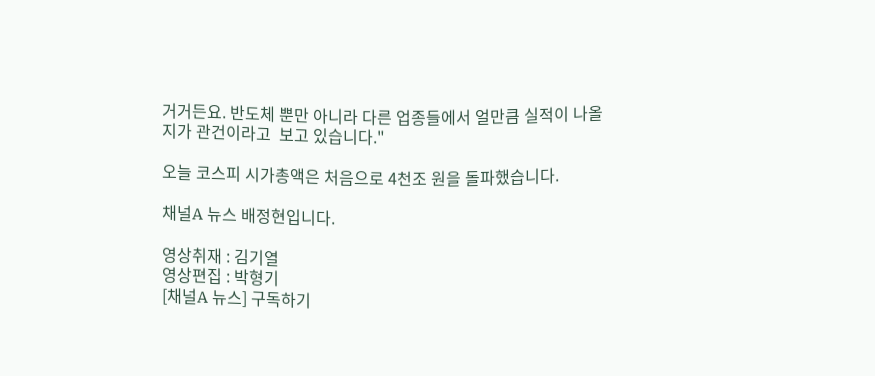거거든요. 반도체 뿐만 아니라 다른 업종들에서 얼만큼 실적이 나올지가 관건이라고  보고 있습니다."

오늘 코스피 시가총액은 처음으로 4천조 원을 돌파했습니다.

채널A 뉴스 배정현입니다.

영상취재 : 김기열
영상편집 : 박형기
[채널A 뉴스] 구독하기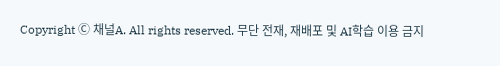Copyright Ⓒ 채널A. All rights reserved. 무단 전재, 재배포 및 AI학습 이용 금지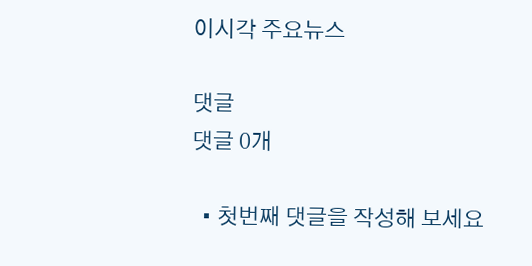이시각 주요뉴스

댓글
댓글 0개

  • 첫번째 댓글을 작성해 보세요